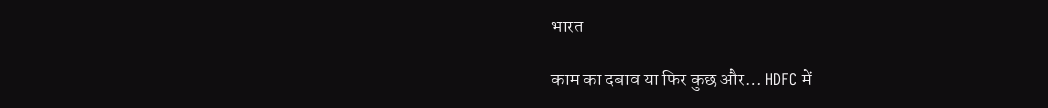भारत

काम का दबाव या फिर कुछ और… HDFC में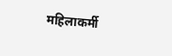महिलाकर्मी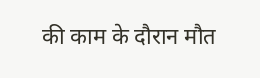की काम के दौरान मौत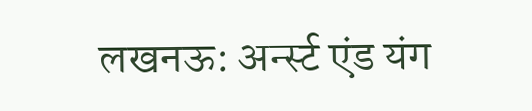लखनऊ: अर्न्स्ट एंड यंग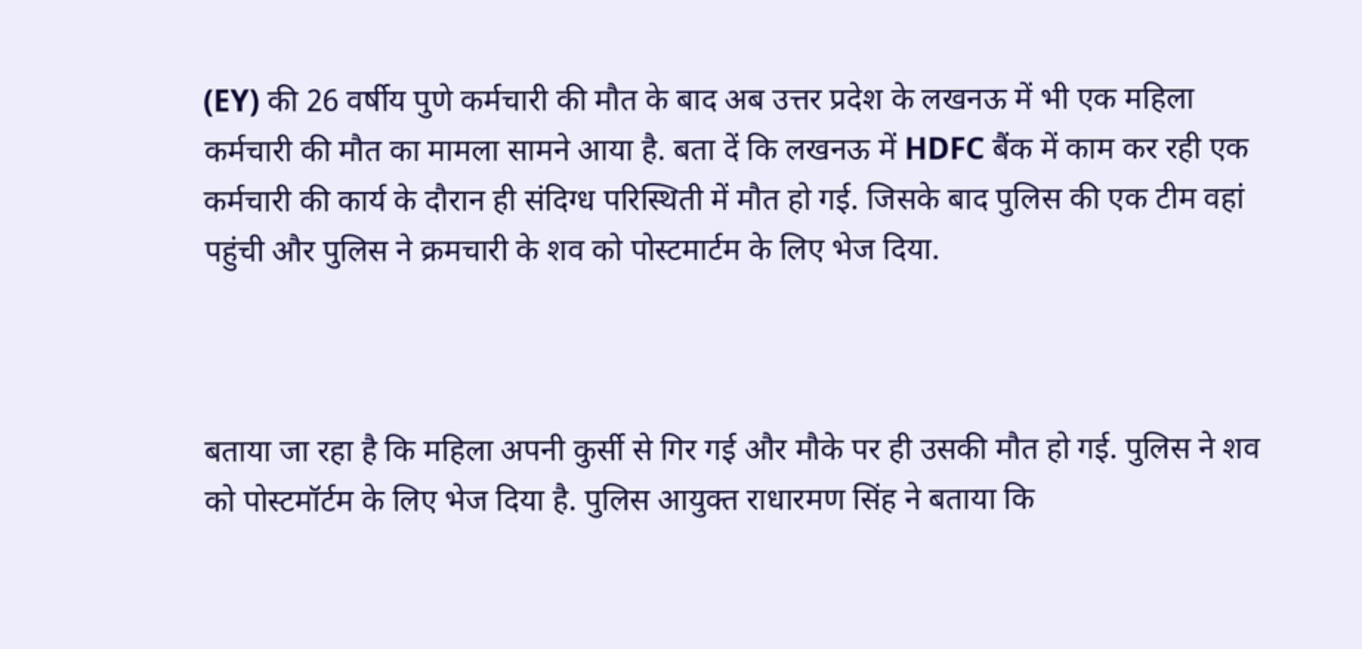(EY) की 26 वर्षीय पुणे कर्मचारी की मौत के बाद अब उत्तर प्रदेश के लखनऊ में भी एक महिला कर्मचारी की मौत का मामला सामने आया है. बता दें कि लखनऊ में HDFC बैंक में काम कर रही एक कर्मचारी की कार्य के दौरान ही संदिग्ध परिस्थिती में मौत हो गई. जिसके बाद पुलिस की एक टीम वहां पहुंची और पुलिस ने क्रमचारी के शव को पोस्टमार्टम के लिए भेज दिया.



बताया जा रहा है कि महिला अपनी कुर्सी से गिर गई और मौके पर ही उसकी मौत हो गई. पुलिस ने शव को पोस्टमॉर्टम के लिए भेज दिया है. पुलिस आयुक्त राधारमण सिंह ने बताया कि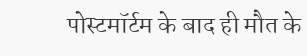पोस्टमॉर्टम के बाद ही मौत के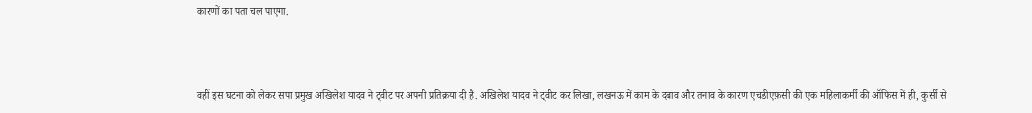कारणों का पता चल पाएगा.



वहीं इस घटना को लेकर सपा प्रमुख अखिलेश यादव ने ट्वीट पर अपनी प्रतिक्रया दी है. अखिलेश यादव ने ट्वीट कर लिखा, लखनऊ में काम के दबाव और तनाव के कारण एचडीएफ़सी की एक महिलाकर्मी की ऑफिस में ही, कुर्सी से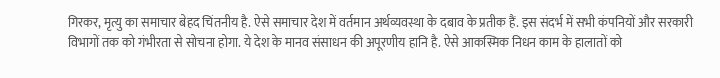गिरकर, मृत्यु का समाचार बेहद चिंतनीय है. ऐसे समाचार देश में वर्तमान अर्थव्यवस्था के दबाव के प्रतीक हैं. इस संदर्भ में सभी कंपनियों और सरकारी विभागों तक को गंभीरता से सोचना होगा. ये देश के मानव संसाधन की अपूरणीय हानि है. ऐसे आकस्मिक निधन काम के हालातों को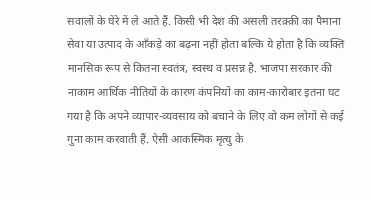सवालों के घेरे में ले आते हैं. किसी भी देश की असली तरक़्क़ी का पैमाना सेवा या उत्पाद के आँकड़े का बढ़ना नहीं होता बल्कि ये होता है कि व्यक्ति मानसिक रूप से कितना स्वतंत्र, स्वस्थ व प्रसन्न है. भाजपा सरकार की नाकाम आर्थिक नीतियों के कारण कंपनियों का काम-कारोबार इतना घट गया है कि अपने व्यापार-व्यवसाय को बचाने के लिए वो कम लोगों से कई गुना काम करवाती हैं. ऐसी आकस्मिक मृत्यु के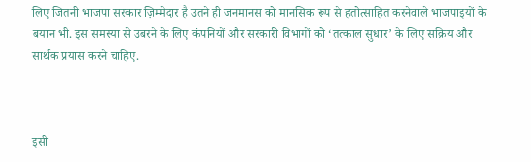लिए जितनी भाजपा सरकार ज़िम्मेदार है उतने ही जनमानस को मानसिक रूप से हतोत्साहित करनेवाले भाजपाइयों के बयान भी. इस समस्या से उबरने के लिए कंपनियों और सरकारी विभागों को ‘तत्काल सुधार’ के लिए सक्रिय और सार्थक प्रयास करने चाहिए.



इसी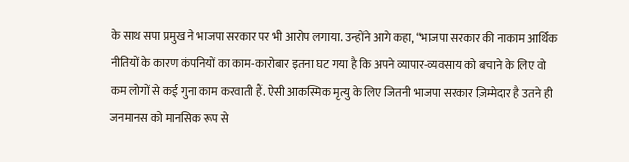के साथ सपा प्रमुख ने भाजपा सरकार पर भी आरोप लगाया. उन्होंने आगे कहा, “भाजपा सरकार की नाकाम आर्थिक नीतियों के कारण कंपनियों का काम-कारोबार इतना घट गया है कि अपने व्यापार-व्यवसाय को बचाने के लिए वो कम लोगों से कई गुना काम करवाती हैं. ऐसी आकस्मिक मृत्यु के लिए जितनी भाजपा सरकार ज़िम्मेदार है उतने ही जनमानस को मानसिक रूप से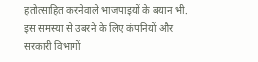हतोत्साहित करनेवाले भाजपाइयों के बयान भी. इस समस्या से उबरने के लिए कंपनियों और सरकारी विभागों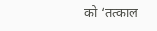को ‘तत्काल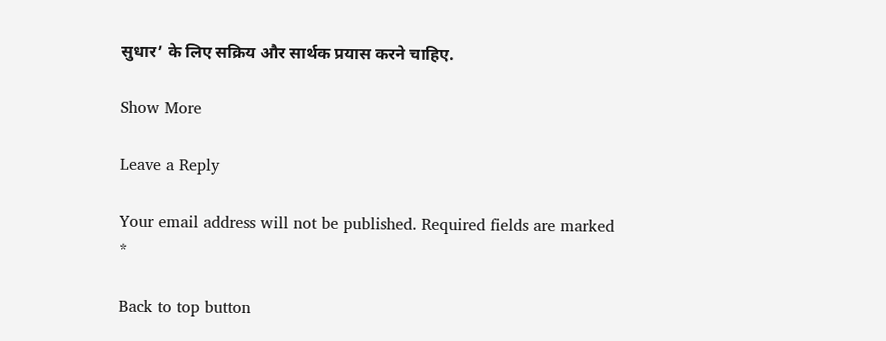सुधार’ के लिए सक्रिय और सार्थक प्रयास करने चाहिए.

Show More

Leave a Reply

Your email address will not be published. Required fields are marked *

Back to top button